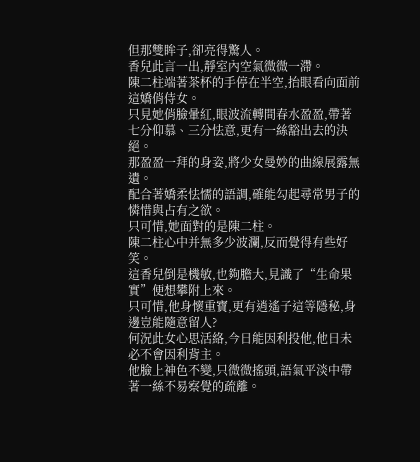但那雙眸子,卻亮得驚人。
香兒此言一出,靜室內空氣微微一滯。
陳二柱端著茶杯的手停在半空,抬眼看向面前這嬌俏侍女。
只見她俏臉暈紅,眼波流轉間春水盈盈,帶著七分仰慕、三分怯意,更有一絲豁出去的決絕。
那盈盈一拜的身姿,將少女曼妙的曲線展露無遺。
配合著嬌柔怯懦的語調,確能勾起尋常男子的憐惜與占有之欲。
只可惜,她面對的是陳二柱。
陳二柱心中并無多少波瀾,反而覺得有些好笑。
這香兒倒是機敏,也夠膽大,見識了“生命果實”便想攀附上來。
只可惜,他身懷重寶,更有逍遙子這等隱秘,身邊豈能隨意留人?
何況此女心思活絡,今日能因利投他,他日未必不會因利背主。
他臉上神色不變,只微微搖頭,語氣平淡中帶著一絲不易察覺的疏離。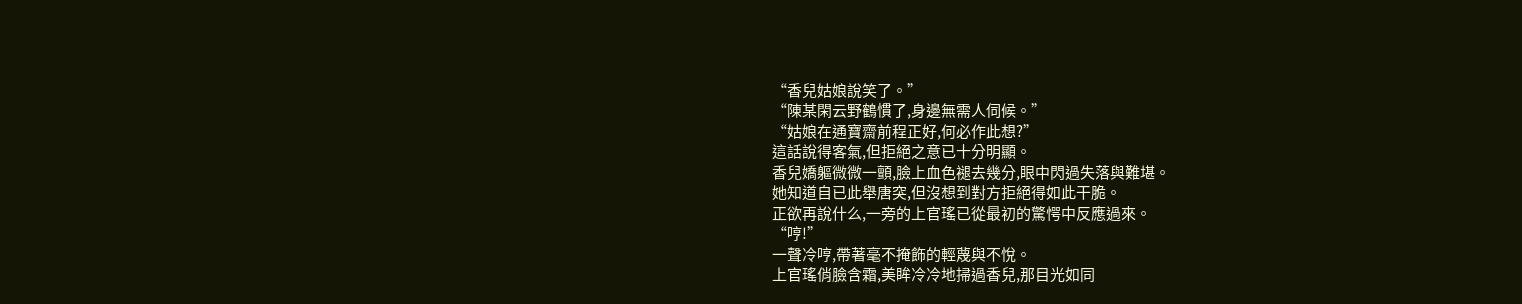“香兒姑娘說笑了。”
“陳某閑云野鶴慣了,身邊無需人伺候。”
“姑娘在通寶齋前程正好,何必作此想?”
這話說得客氣,但拒絕之意已十分明顯。
香兒嬌軀微微一顫,臉上血色褪去幾分,眼中閃過失落與難堪。
她知道自已此舉唐突,但沒想到對方拒絕得如此干脆。
正欲再說什么,一旁的上官瑤已從最初的驚愕中反應過來。
“哼!”
一聲冷哼,帶著毫不掩飾的輕蔑與不悅。
上官瑤俏臉含霜,美眸冷冷地掃過香兒,那目光如同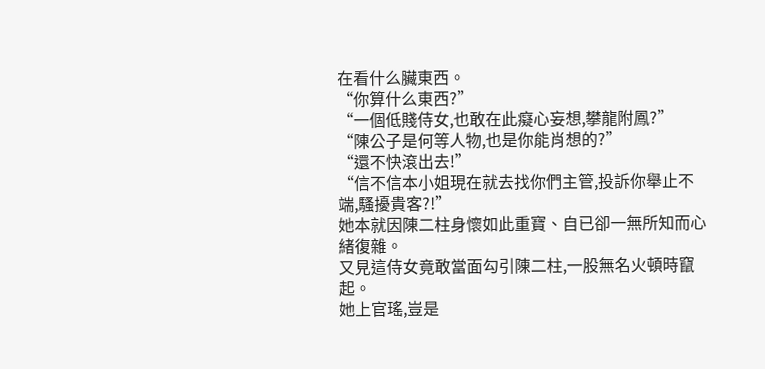在看什么臟東西。
“你算什么東西?”
“一個低賤侍女,也敢在此癡心妄想,攀龍附鳳?”
“陳公子是何等人物,也是你能肖想的?”
“還不快滾出去!”
“信不信本小姐現在就去找你們主管,投訴你舉止不端,騷擾貴客?!”
她本就因陳二柱身懷如此重寶、自已卻一無所知而心緒復雜。
又見這侍女竟敢當面勾引陳二柱,一股無名火頓時竄起。
她上官瑤,豈是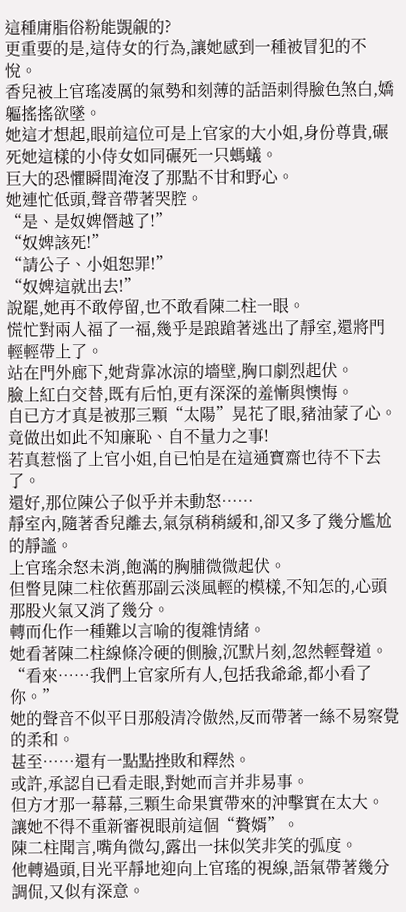這種庸脂俗粉能覬覦的?
更重要的是,這侍女的行為,讓她感到一種被冒犯的不悅。
香兒被上官瑤凌厲的氣勢和刻薄的話語刺得臉色煞白,嬌軀搖搖欲墜。
她這才想起,眼前這位可是上官家的大小姐,身份尊貴,碾死她這樣的小侍女如同碾死一只螞蟻。
巨大的恐懼瞬間淹沒了那點不甘和野心。
她連忙低頭,聲音帶著哭腔。
“是、是奴婢僭越了!”
“奴婢該死!”
“請公子、小姐恕罪!”
“奴婢這就出去!”
說罷,她再不敢停留,也不敢看陳二柱一眼。
慌忙對兩人福了一福,幾乎是踉蹌著逃出了靜室,還將門輕輕帶上了。
站在門外廊下,她背靠冰涼的墻壁,胸口劇烈起伏。
臉上紅白交替,既有后怕,更有深深的羞慚與懊悔。
自已方才真是被那三顆“太陽”晃花了眼,豬油蒙了心。
竟做出如此不知廉恥、自不量力之事!
若真惹惱了上官小姐,自已怕是在這通寶齋也待不下去了。
還好,那位陳公子似乎并未動怒……
靜室內,隨著香兒離去,氣氛稍稍緩和,卻又多了幾分尷尬的靜謐。
上官瑤余怒未消,飽滿的胸脯微微起伏。
但瞥見陳二柱依舊那副云淡風輕的模樣,不知怎的,心頭那股火氣又消了幾分。
轉而化作一種難以言喻的復雜情緒。
她看著陳二柱線條冷硬的側臉,沉默片刻,忽然輕聲道。
“看來……我們上官家所有人,包括我爺爺,都小看了你。”
她的聲音不似平日那般清冷傲然,反而帶著一絲不易察覺的柔和。
甚至……還有一點點挫敗和釋然。
或許,承認自已看走眼,對她而言并非易事。
但方才那一幕幕,三顆生命果實帶來的沖擊實在太大。
讓她不得不重新審視眼前這個“贅婿”。
陳二柱聞言,嘴角微勾,露出一抹似笑非笑的弧度。
他轉過頭,目光平靜地迎向上官瑤的視線,語氣帶著幾分調侃,又似有深意。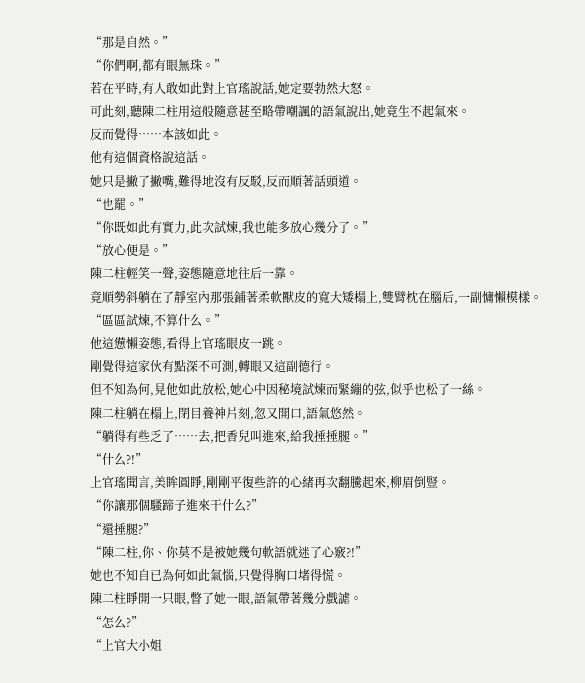“那是自然。”
“你們啊,都有眼無珠。”
若在平時,有人敢如此對上官瑤說話,她定要勃然大怒。
可此刻,聽陳二柱用這般隨意甚至略帶嘲諷的語氣說出,她竟生不起氣來。
反而覺得……本該如此。
他有這個資格說這話。
她只是撇了撇嘴,難得地沒有反駁,反而順著話頭道。
“也罷。”
“你既如此有實力,此次試煉,我也能多放心幾分了。”
“放心便是。”
陳二柱輕笑一聲,姿態隨意地往后一靠。
竟順勢斜躺在了靜室內那張鋪著柔軟獸皮的寬大矮榻上,雙臂枕在腦后,一副慵懶模樣。
“區區試煉,不算什么。”
他這憊懶姿態,看得上官瑤眼皮一跳。
剛覺得這家伙有點深不可測,轉眼又這副德行。
但不知為何,見他如此放松,她心中因秘境試煉而緊繃的弦,似乎也松了一絲。
陳二柱躺在榻上,閉目養神片刻,忽又開口,語氣悠然。
“躺得有些乏了……去,把香兒叫進來,給我捶捶腿。”
“什么?!”
上官瑤聞言,美眸圓睜,剛剛平復些許的心緒再次翻騰起來,柳眉倒豎。
“你讓那個騷蹄子進來干什么?”
“還捶腿?”
“陳二柱,你、你莫不是被她幾句軟語就迷了心竅?!”
她也不知自已為何如此氣惱,只覺得胸口堵得慌。
陳二柱睜開一只眼,瞥了她一眼,語氣帶著幾分戲謔。
“怎么?”
“上官大小姐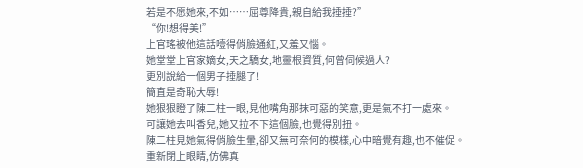若是不愿她來,不如……屈尊降貴,親自給我捶捶?”
“你!想得美!”
上官瑤被他這話噎得俏臉通紅,又羞又惱。
她堂堂上官家嫡女,天之驕女,地靈根資質,何曾伺候過人?
更別說給一個男子捶腿了!
簡直是奇恥大辱!
她狠狠瞪了陳二柱一眼,見他嘴角那抹可惡的笑意,更是氣不打一處來。
可讓她去叫香兒,她又拉不下這個臉,也覺得別扭。
陳二柱見她氣得俏臉生暈,卻又無可奈何的模樣,心中暗覺有趣,也不催促。
重新閉上眼睛,仿佛真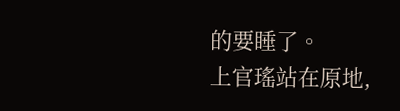的要睡了。
上官瑤站在原地,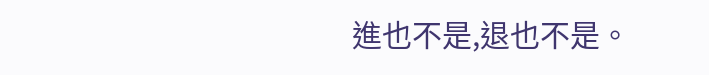進也不是,退也不是。